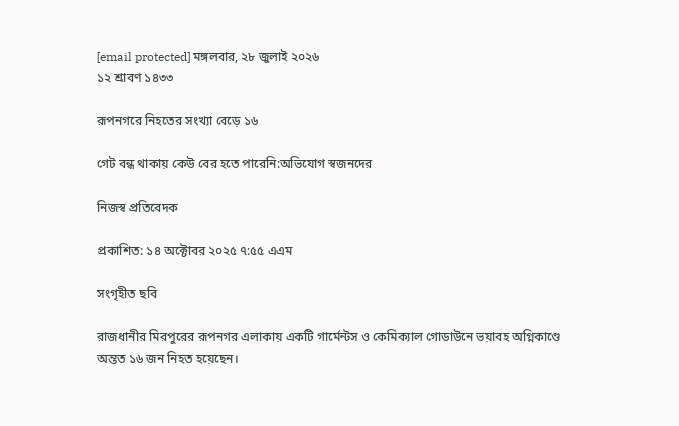[email protected] মঙ্গলবার, ২৮ জুলাই ২০২৬
১২ শ্রাবণ ১৪৩৩

রূপনগরে নিহতের সংখ্যা বেড়ে ১৬

গেট বন্ধ থাকায় কেউ বের হতে পারেনি:অভিযোগ স্বজনদের

নিজস্ব প্রতিবেদক

প্রকাশিত: ১৪ অক্টোবর ২০২৫ ৭:৫৫ এএম

সংগৃহীত ছবি

রাজধানীর মিরপুরের রূপনগর এলাকায় একটি গার্মেন্টস ও কেমিক্যাল গোডাউনে ভয়াবহ অগ্নিকাণ্ডে অন্তত ১৬ জন নিহত হয়েছেন।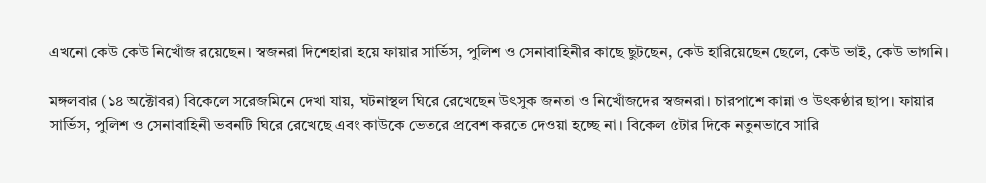এখনো কেউ কেউ নিখোঁজ রয়েছেন। স্বজনরা দিশেহারা হয়ে ফায়ার সার্ভিস, পুলিশ ও সেনাবাহিনীর কাছে ছুটছেন, কেউ হারিয়েছেন ছেলে, কেউ ভাই, কেউ ভাগনি।

মঙ্গলবার (১৪ অক্টোবর) বিকেলে সরেজমিনে দেখা যায়, ঘটনাস্থল ঘিরে রেখেছেন উৎসুক জনতা ও নিখোঁজদের স্বজনরা। চারপাশে কান্না ও উৎকণ্ঠার ছাপ। ফায়ার সার্ভিস, পুলিশ ও সেনাবাহিনী ভবনটি ঘিরে রেখেছে এবং কাউকে ভেতরে প্রবেশ করতে দেওয়া হচ্ছে না। বিকেল ৫টার দিকে নতুনভাবে সারি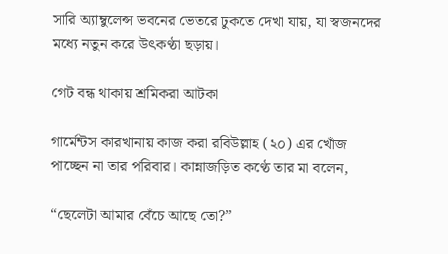সারি অ্যাম্বুলেন্স ভবনের ভেতরে ঢুকতে দেখা যায়, যা স্বজনদের মধ্যে নতুন করে উৎকণ্ঠা ছড়ায়।

গেট বন্ধ থাকায় শ্রমিকরা আটকা

গার্মেন্টস কারখানায় কাজ করা রবিউল্লাহ (২০) এর খোঁজ পাচ্ছেন না তার পরিবার। কান্নাজড়িত কণ্ঠে তার মা বলেন,

“ছেলেটা আমার বেঁচে আছে তো?”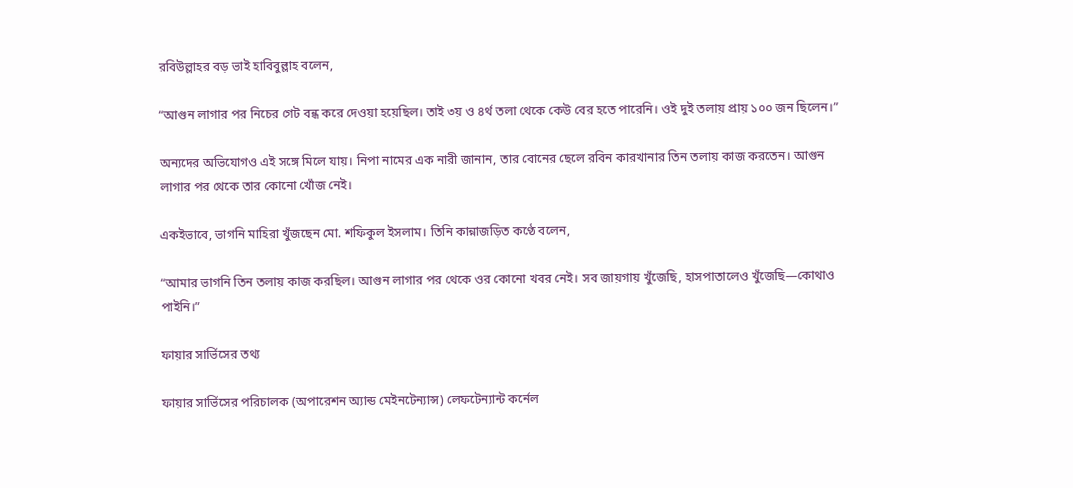রবিউল্লাহর বড় ভাই হাবিবুল্লাহ বলেন,

“আগুন লাগার পর নিচের গেট বন্ধ করে দেওয়া হয়েছিল। তাই ৩য় ও ৪র্থ তলা থেকে কেউ বের হতে পারেনি। ওই দুই তলায় প্রায় ১০০ জন ছিলেন।”

অন্যদের অভিযোগও এই সঙ্গে মিলে যায়। নিপা নামের এক নারী জানান, তার বোনের ছেলে রবিন কারখানার তিন তলায় কাজ করতেন। আগুন লাগার পর থেকে তার কোনো খোঁজ নেই।

একইভাবে, ভাগনি মাহিরা খুঁজছেন মো. শফিকুল ইসলাম। তিনি কান্নাজড়িত কণ্ঠে বলেন,

“আমার ভাগনি তিন তলায় কাজ করছিল। আগুন লাগার পর থেকে ওর কোনো খবর নেই। সব জায়গায় খুঁজেছি, হাসপাতালেও খুঁজেছি—কোথাও পাইনি।”

ফায়ার সার্ভিসের তথ্য

ফায়ার সার্ভিসের পরিচালক (অপারেশন অ্যান্ড মেইনটেন্যান্স) লেফটেন্যান্ট কর্নেল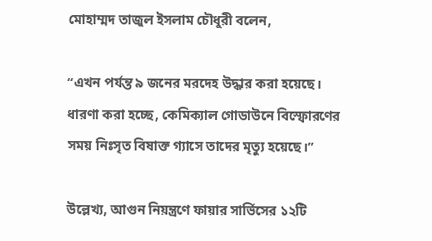মোহাম্মদ তাজুল ইসলাম চৌধুরী বলেন,

“এখন পর্যন্ত ৯ জনের মরদেহ উদ্ধার করা হয়েছে। ধারণা করা হচ্ছে, কেমিক্যাল গোডাউনে বিস্ফোরণের সময় নিঃসৃত বিষাক্ত গ্যাসে তাদের মৃত্যু হয়েছে।”

উল্লেখ্য, আগুন নিয়ন্ত্রণে ফায়ার সার্ভিসের ১২টি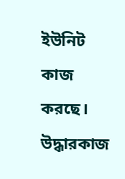ইউনিট কাজ করছে। উদ্ধারকাজ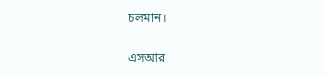চলমান।

এসআর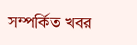সম্পর্কিত খবর